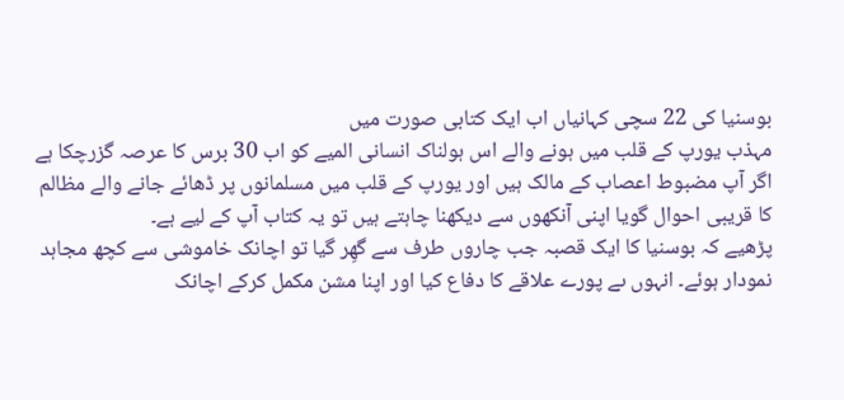بوسنیا کی 22 سچی کہانیاں اب ایک کتابی صورت میں
مہذب یورپ کے قلب میں ہونے والے اس ہولناک انسانی المیے کو اب 30 برس کا عرصہ گزرچکا ہے
اگر آپ مضبوط اعصاب کے مالک ہیں اور یورپ کے قلب میں مسلمانوں پر ڈھائے جانے والے مظالم کا قریبی احوال گویا اپنی آنکھوں سے دیکھنا چاہتے ہیں تو یہ کتاب آپ کے لیے ہے۔
پڑھیے کہ بوسنیا کا ایک قصبہ جب چاروں طرف سے گھِر گیا تو اچانک خاموشی سے کچھ مجاہد نمودار ہوئے۔ انہوں ںے پورے علاقے کا دفاع کیا اور اپنا مشن مکمل کرکے اچانک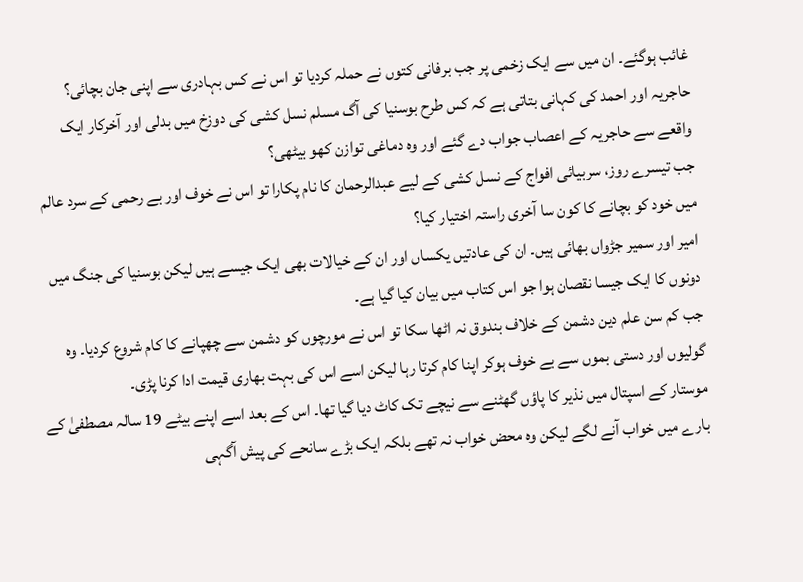غائب ہوگئے۔ ان میں سے ایک زخمی پر جب برفانی کتوں نے حملہ کردیا تو اس نے کس بہادری سے اپنی جان بچائی؟
حاجریہ اور احمد کی کہانی بتاتی ہے کہ کس طرح بوسنیا کی آگ مسلم نسل کشی کی دوزخ میں بدلی اور آخرکار ایک واقعے سے حاجریہ کے اعصاب جواب دے گئے اور وہ دماغی توازن کھو بیٹھی؟
جب تیسرے روز، سربیائی افواج کے نسل کشی کے لیے عبدالرحمان کا نام پکارا تو اس نے خوف اور بے رحمی کے سرد عالم میں خود کو بچانے کا کون سا آخری راستہ اختیار کیا؟
امیر اور سمیر جڑواں بھائی ہیں۔ ان کی عادتیں یکساں اور ان کے خیالات بھی ایک جیسے ہیں لیکن بوسنیا کی جنگ میں دونوں کا ایک جیسا نقصان ہوا جو اس کتاب میں بیان کیا گیا ہے۔
جب کم سن علم دین دشمن کے خلاف بندوق نہ اٹھا سکا تو اس نے مورچوں کو دشمن سے چھپانے کا کام شروع کردیا۔ وہ گولیوں اور دستی بموں سے بے خوف ہوکر اپنا کام کرتا رہا لیکن اسے اس کی بہت بھاری قیمت ادا کرنا پڑی۔
موستار کے اسپتال میں نذیر کا پاؤں گھٹنے سے نیچے تک کاٹ دیا گیا تھا۔ اس کے بعد اسے اپنے بیٹے 19 سالہ مصطفیٰ کے بارے میں خواب آنے لگے لیکن وہ محض خواب نہ تھے بلکہ ایک بڑے سانحے کی پیش آگہی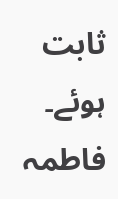ثابت ہوئے۔
فاطمہ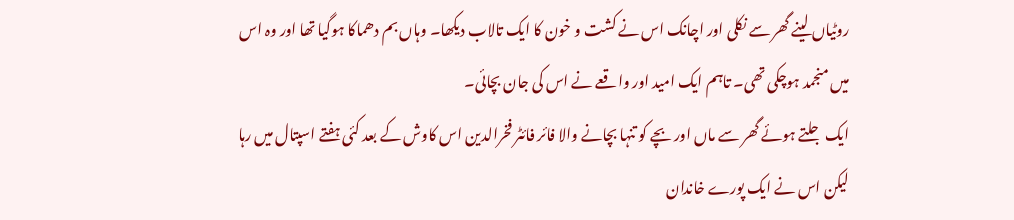روٹیاں لینے گھر سے نکلی اور اچانک اس نے کشت و خون کا ایک تالاب دیکھا۔ وہاں بم دھماکا ہوگیا تھا اور وہ اس میں منجمد ہوچکی تھی۔ تاہم ایک امید اور واقعے نے اس کی جان بچائی۔
ایک جلتے ہوئے گھر سے ماں اور بچے کو تنہا بچانے والا فائر فائٹر فخرالدین اس کاوش کے بعد کئی ہفتے اسپتال میں رہا لیکن اس نے ایک پورے خاندان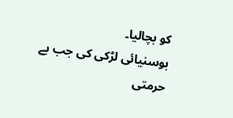کو بچالیا۔
بوسنیائی لڑکی کی جب بے حرمتی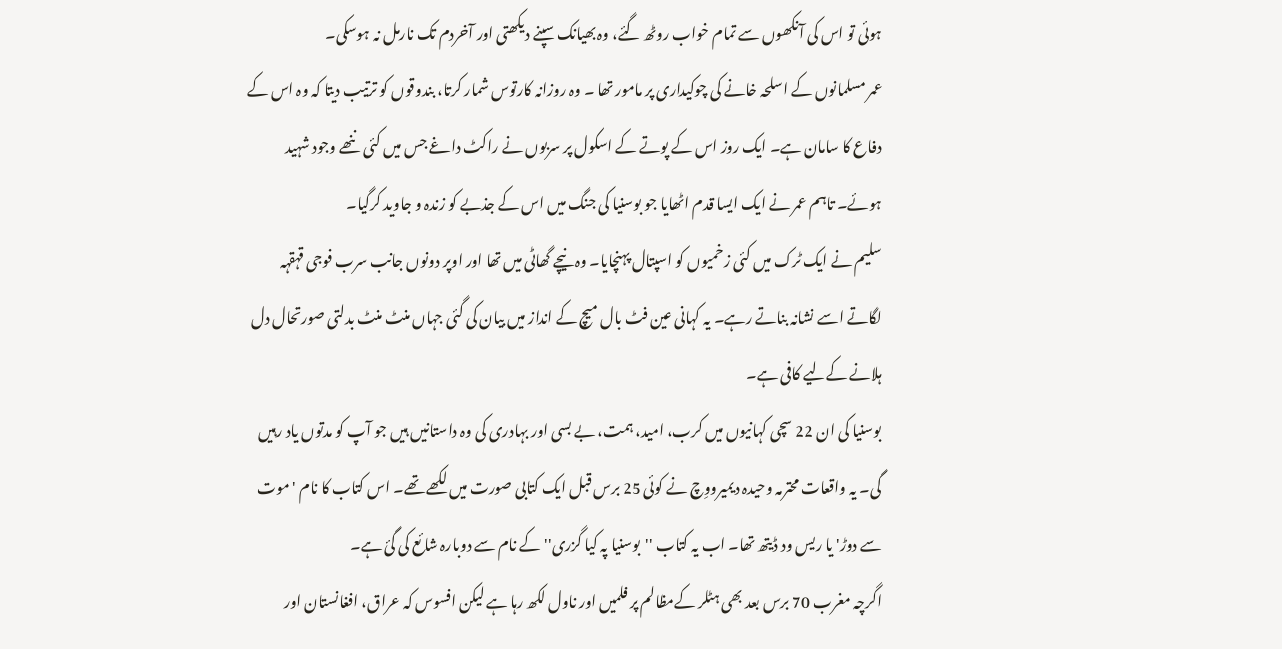ہوئی تو اس کی آنکھوں سے تمام خواب روٹھ گئے، وہ بھیانک سپنے دیکھتی اور آخردم تک نارمل نہ ہوسکی۔
عمر مسلمانوں کے اسلحہ خانے کی چوکیداری پر مامور تھا ۔ وہ روزانہ کارتوس شمار کرتا، بندوقوں کو ترتیب دیتا کہ وہ اس کے دفاع کا سامان ہے۔ ایک روز اس کے پوتے کے اسکول پر سربوں نے راکٹ داغے جس میں کئی ننھے وجود شہید ہوئے۔ تاہم عمر نے ایک ایسا قدم اٹھایا جو بوسنیا کی جنگ میں اس کے جذبے کو زندہ و جاوید کرگیا۔
سلیم نے ایک ٹرک میں کئی زخمیوں کو اسپتال پہنچایا۔ وہ نیچے گھاٹی میں تھا اور اوپر دونوں جانب سرب فوجی قہقہہ لگاتے اسے نشانہ بناتے رہے۔ یہ کہانی عین فٹ بال میچ کے انداز میں بیان کی گئی جہاں منٹ منٹ بدلتی صورتحال دل ہلانے کےلیے کافی ہے۔
بوسنیا کی ان 22 سچی کہانیوں میں کرب، امید، ہمت، بے بسی اور بہادری کی وہ داستانیں ہیں جو آپ کو مدتوں یاد رہیں گی۔ یہ واقعات محترمہ وحیدہ دیمیرووِچ نے کوئی 25 برس قبل ایک کتابی صورت میں لکھے تھے۔ اس کتاب کا نام 'موت سے دوڑ' یا ریس ود ڈیتھ تھا۔ اب یہ کتاب ''بوسنیا پہ کیا گزری'' کے نام سے دوبارہ شائع کی گئ ہے۔
اگرچہ مغرب 70 برس بعد بھی ہٹلر کےمظالم پر فلمیں اور ناول لکھ رہا ہے لیکن افسوس کہ عراق، افغانستان اور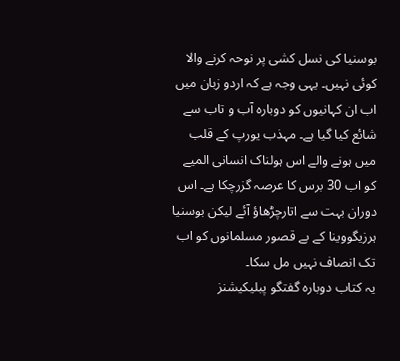بوسنیا کی نسل کشی پر نوحہ کرنے والا کوئی نہیں۔ یہی وجہ ہے کہ اردو زبان میں اب ان کہانیوں کو دوبارہ آب و تاب سے شائع کیا گیا ہے۔ مہذب یورپ کے قلب میں ہونے والے اس ہولناک انسانی المیے کو اب 30 برس کا عرصہ گزرچکا ہے۔ اس دوران بہت سے اتارچڑھاؤ آئے لیکن بوسنیا ہرزیگووینا کے بے قصور مسلمانوں کو اب تک انصاف نہیں مل سکا۔
یہ کتاب دوبارہ گفتگو پبلیکیشنز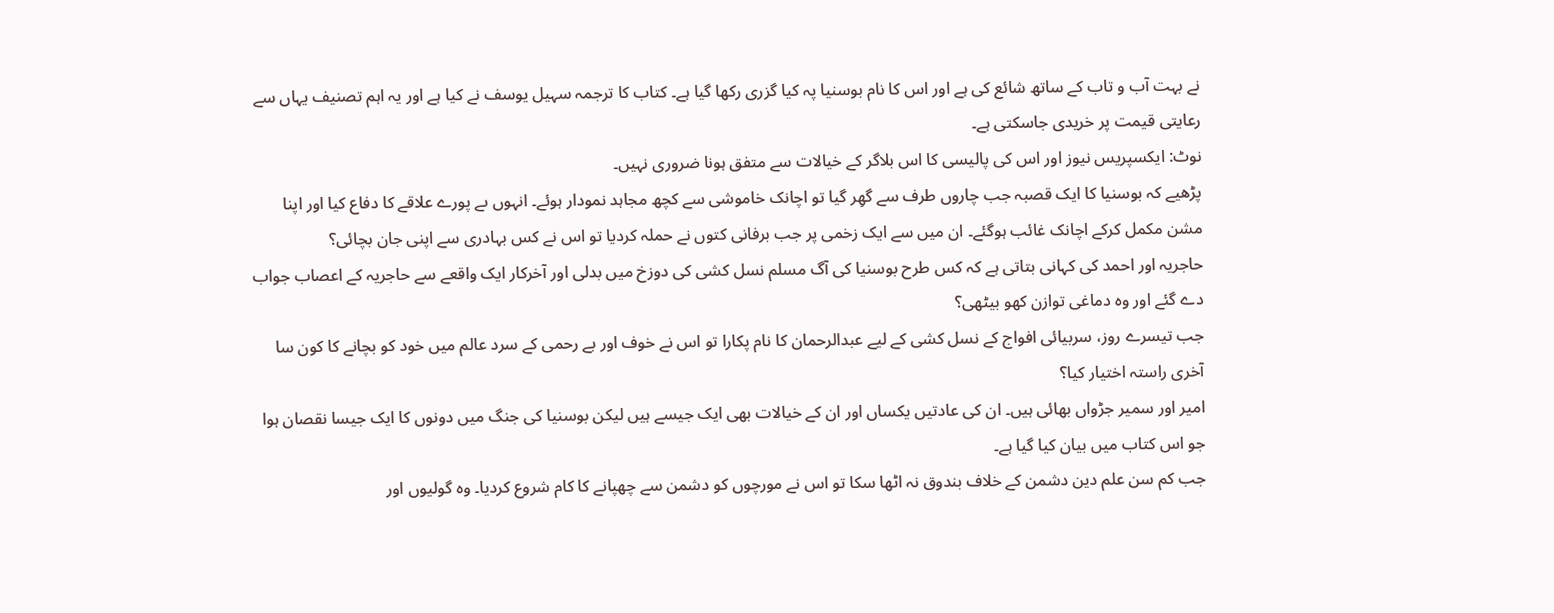نے بہت آب و تاب کے ساتھ شائع کی ہے اور اس کا نام بوسنیا پہ کیا گزری رکھا گیا ہے۔ کتاب کا ترجمہ سہیل یوسف نے کیا ہے اور یہ اہم تصنیف یہاں سے رعایتی قیمت پر خریدی جاسکتی ہے۔
نوٹ: ایکسپریس نیوز اور اس کی پالیسی کا اس بلاگر کے خیالات سے متفق ہونا ضروری نہیں۔
پڑھیے کہ بوسنیا کا ایک قصبہ جب چاروں طرف سے گھِر گیا تو اچانک خاموشی سے کچھ مجاہد نمودار ہوئے۔ انہوں ںے پورے علاقے کا دفاع کیا اور اپنا مشن مکمل کرکے اچانک غائب ہوگئے۔ ان میں سے ایک زخمی پر جب برفانی کتوں نے حملہ کردیا تو اس نے کس بہادری سے اپنی جان بچائی؟
حاجریہ اور احمد کی کہانی بتاتی ہے کہ کس طرح بوسنیا کی آگ مسلم نسل کشی کی دوزخ میں بدلی اور آخرکار ایک واقعے سے حاجریہ کے اعصاب جواب دے گئے اور وہ دماغی توازن کھو بیٹھی؟
جب تیسرے روز، سربیائی افواج کے نسل کشی کے لیے عبدالرحمان کا نام پکارا تو اس نے خوف اور بے رحمی کے سرد عالم میں خود کو بچانے کا کون سا آخری راستہ اختیار کیا؟
امیر اور سمیر جڑواں بھائی ہیں۔ ان کی عادتیں یکساں اور ان کے خیالات بھی ایک جیسے ہیں لیکن بوسنیا کی جنگ میں دونوں کا ایک جیسا نقصان ہوا جو اس کتاب میں بیان کیا گیا ہے۔
جب کم سن علم دین دشمن کے خلاف بندوق نہ اٹھا سکا تو اس نے مورچوں کو دشمن سے چھپانے کا کام شروع کردیا۔ وہ گولیوں اور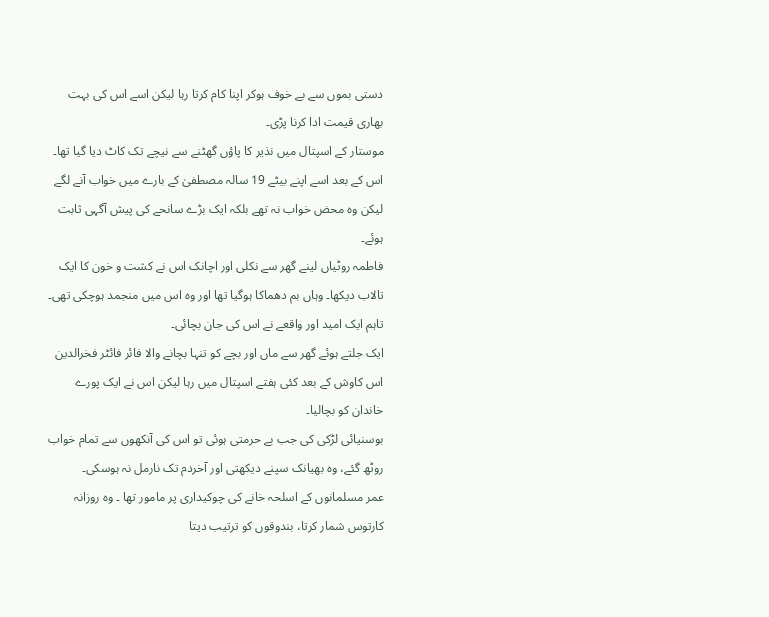دستی بموں سے بے خوف ہوکر اپنا کام کرتا رہا لیکن اسے اس کی بہت بھاری قیمت ادا کرنا پڑی۔
موستار کے اسپتال میں نذیر کا پاؤں گھٹنے سے نیچے تک کاٹ دیا گیا تھا۔ اس کے بعد اسے اپنے بیٹے 19 سالہ مصطفیٰ کے بارے میں خواب آنے لگے لیکن وہ محض خواب نہ تھے بلکہ ایک بڑے سانحے کی پیش آگہی ثابت ہوئے۔
فاطمہ روٹیاں لینے گھر سے نکلی اور اچانک اس نے کشت و خون کا ایک تالاب دیکھا۔ وہاں بم دھماکا ہوگیا تھا اور وہ اس میں منجمد ہوچکی تھی۔ تاہم ایک امید اور واقعے نے اس کی جان بچائی۔
ایک جلتے ہوئے گھر سے ماں اور بچے کو تنہا بچانے والا فائر فائٹر فخرالدین اس کاوش کے بعد کئی ہفتے اسپتال میں رہا لیکن اس نے ایک پورے خاندان کو بچالیا۔
بوسنیائی لڑکی کی جب بے حرمتی ہوئی تو اس کی آنکھوں سے تمام خواب روٹھ گئے، وہ بھیانک سپنے دیکھتی اور آخردم تک نارمل نہ ہوسکی۔
عمر مسلمانوں کے اسلحہ خانے کی چوکیداری پر مامور تھا ۔ وہ روزانہ کارتوس شمار کرتا، بندوقوں کو ترتیب دیتا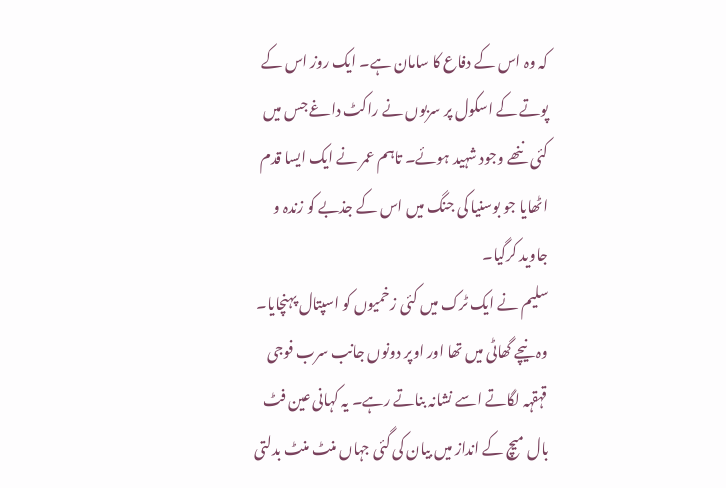کہ وہ اس کے دفاع کا سامان ہے۔ ایک روز اس کے پوتے کے اسکول پر سربوں نے راکٹ داغے جس میں کئی ننھے وجود شہید ہوئے۔ تاہم عمر نے ایک ایسا قدم اٹھایا جو بوسنیا کی جنگ میں اس کے جذبے کو زندہ و جاوید کرگیا۔
سلیم نے ایک ٹرک میں کئی زخمیوں کو اسپتال پہنچایا۔ وہ نیچے گھاٹی میں تھا اور اوپر دونوں جانب سرب فوجی قہقہہ لگاتے اسے نشانہ بناتے رہے۔ یہ کہانی عین فٹ بال میچ کے انداز میں بیان کی گئی جہاں منٹ منٹ بدلتی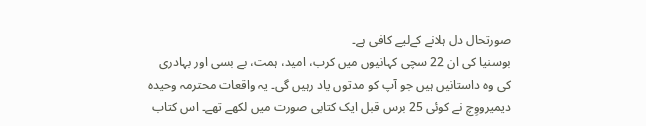صورتحال دل ہلانے کےلیے کافی ہے۔
بوسنیا کی ان 22 سچی کہانیوں میں کرب، امید، ہمت، بے بسی اور بہادری کی وہ داستانیں ہیں جو آپ کو مدتوں یاد رہیں گی۔ یہ واقعات محترمہ وحیدہ دیمیرووِچ نے کوئی 25 برس قبل ایک کتابی صورت میں لکھے تھے۔ اس کتاب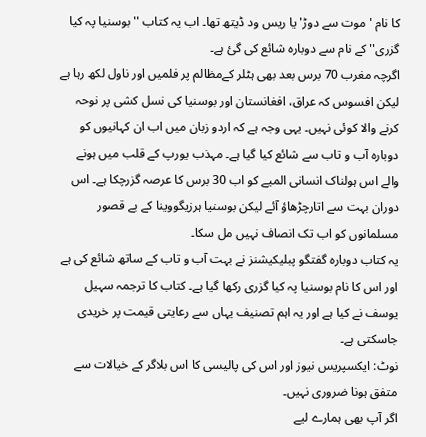کا نام 'موت سے دوڑ' یا ریس ود ڈیتھ تھا۔ اب یہ کتاب ''بوسنیا پہ کیا گزری'' کے نام سے دوبارہ شائع کی گئ ہے۔
اگرچہ مغرب 70 برس بعد بھی ہٹلر کےمظالم پر فلمیں اور ناول لکھ رہا ہے لیکن افسوس کہ عراق، افغانستان اور بوسنیا کی نسل کشی پر نوحہ کرنے والا کوئی نہیں۔ یہی وجہ ہے کہ اردو زبان میں اب ان کہانیوں کو دوبارہ آب و تاب سے شائع کیا گیا ہے۔ مہذب یورپ کے قلب میں ہونے والے اس ہولناک انسانی المیے کو اب 30 برس کا عرصہ گزرچکا ہے۔ اس دوران بہت سے اتارچڑھاؤ آئے لیکن بوسنیا ہرزیگووینا کے بے قصور مسلمانوں کو اب تک انصاف نہیں مل سکا۔
یہ کتاب دوبارہ گفتگو پبلیکیشنز نے بہت آب و تاب کے ساتھ شائع کی ہے اور اس کا نام بوسنیا پہ کیا گزری رکھا گیا ہے۔ کتاب کا ترجمہ سہیل یوسف نے کیا ہے اور یہ اہم تصنیف یہاں سے رعایتی قیمت پر خریدی جاسکتی ہے۔
نوٹ: ایکسپریس نیوز اور اس کی پالیسی کا اس بلاگر کے خیالات سے متفق ہونا ضروری نہیں۔
اگر آپ بھی ہمارے لیے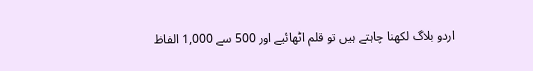اردو بلاگ لکھنا چاہتے ہیں تو قلم اٹھائیے اور 500 سے 1,000 الفاظ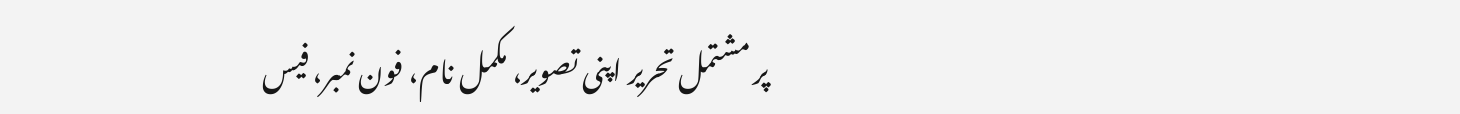پر مشتمل تحریر اپنی تصویر، مکمل نام، فون نمبر، فیس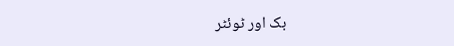بک اور ٹوئٹر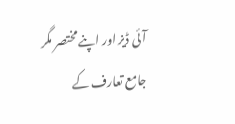آئی ڈیز اور اپنے مختصر مگر جامع تعارف کے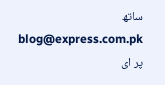ساتھ blog@express.com.pk پر ای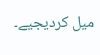میل کردیجیے۔